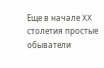Еще в начале XX столетия простые обыватели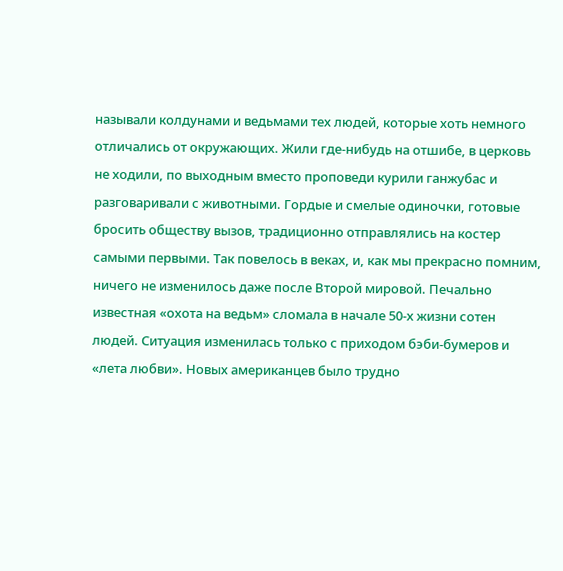называли колдунами и ведьмами тех людей, которые хоть немного отличались от окружающих. Жили где-нибудь на отшибе, в церковь не ходили, по выходным вместо проповеди курили ганжубас и разговаривали с животными. Гордые и смелые одиночки, готовые бросить обществу вызов, традиционно отправлялись на костер самыми первыми. Так повелось в веках, и, как мы прекрасно помним, ничего не изменилось даже после Второй мировой. Печально известная «охота на ведьм» сломала в начале 50-х жизни сотен людей. Ситуация изменилась только с приходом бэби-бумеров и «лета любви». Новых американцев было трудно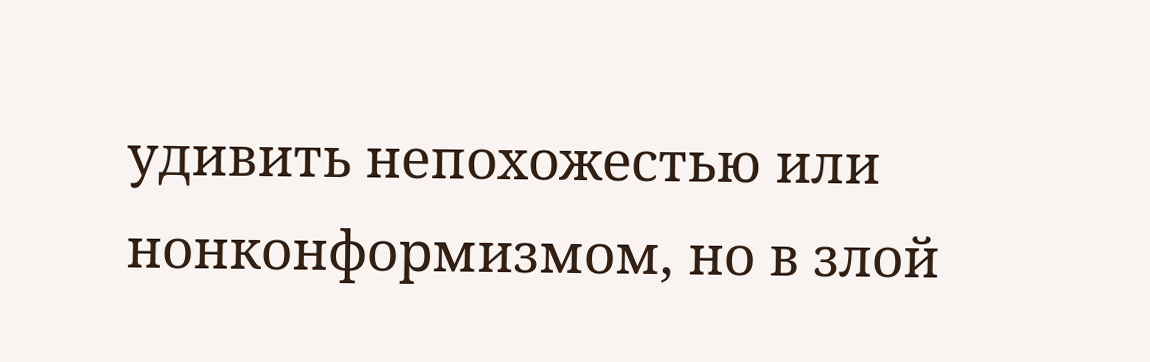удивить непохожестью или нонконформизмом, но в злой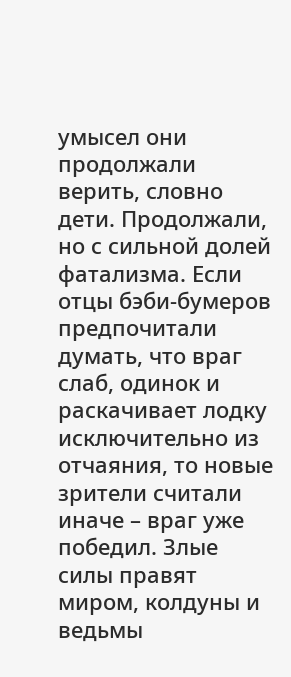умысел они продолжали верить, словно дети. Продолжали, но с сильной долей фатализма. Если отцы бэби-бумеров предпочитали думать, что враг слаб, одинок и раскачивает лодку исключительно из отчаяния, то новые зрители считали иначе – враг уже победил. Злые силы правят миром, колдуны и ведьмы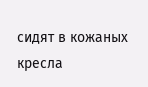сидят в кожаных кресла